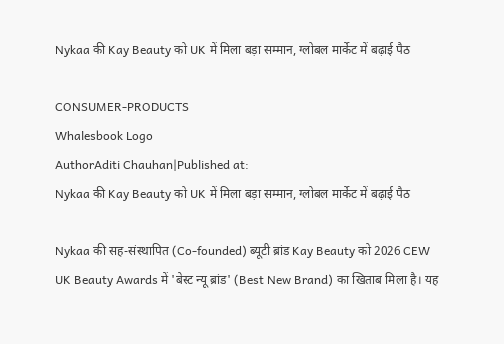Nykaa की Kay Beauty को UK में मिला बड़ा सम्मान, ग्लोबल मार्केट में बढ़ाई पैठ

CONSUMER-PRODUCTS
Whalesbook Logo
AuthorAditi Chauhan|Published at:
Nykaa की Kay Beauty को UK में मिला बड़ा सम्मान, ग्लोबल मार्केट में बढ़ाई पैठ

Nykaa की सह-संस्थापित (Co-founded) ब्यूटी ब्रांड Kay Beauty को 2026 CEW UK Beauty Awards में 'बेस्ट न्यू ब्रांड' (Best New Brand) का खिताब मिला है। यह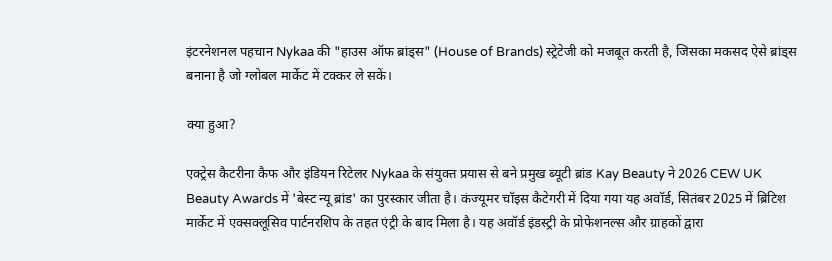इंटरनेशनल पहचान Nykaa की "हाउस ऑफ ब्रांड्स" (House of Brands) स्ट्रेटेजी को मजबूत करती है, जिसका मकसद ऐसे ब्रांड्स बनाना है जो ग्लोबल मार्केट में टक्कर ले सकें।

क्या हुआ?

एक्ट्रेस कैटरीना कैफ और इंडियन रिटेलर Nykaa के संयुक्त प्रयास से बने प्रमुख ब्यूटी ब्रांड Kay Beauty ने 2026 CEW UK Beauty Awards में 'बेस्ट न्यू ब्रांड' का पुरस्कार जीता है। कंज्यूमर चॉइस कैटेगरी में दिया गया यह अवॉर्ड, सितंबर 2025 में ब्रिटिश मार्केट में एक्सक्लूसिव पार्टनरशिप के तहत एंट्री के बाद मिला है। यह अवॉर्ड इंडस्ट्री के प्रोफेशनल्स और ग्राहकों द्वारा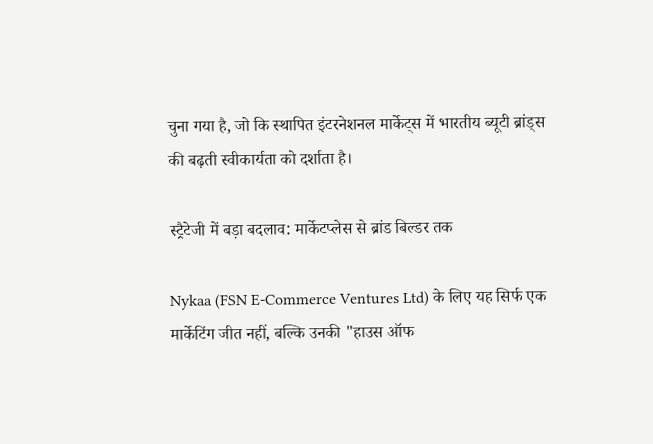चुना गया है, जो कि स्थापित इंटरनेशनल मार्केट्स में भारतीय ब्यूटी ब्रांड्स की बढ़ती स्वीकार्यता को दर्शाता है।

स्ट्रैटेजी में बड़ा बदलाव: मार्केटप्लेस से ब्रांड बिल्डर तक

Nykaa (FSN E-Commerce Ventures Ltd) के लिए यह सिर्फ एक मार्केटिंग जीत नहीं, बल्कि उनकी "हाउस ऑफ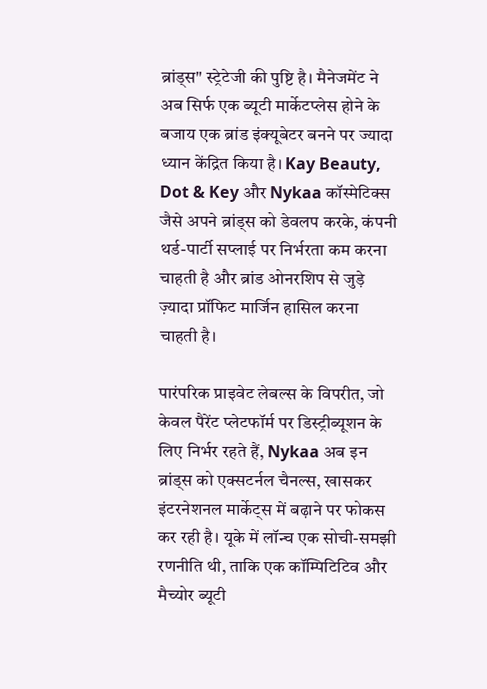ब्रांड्स" स्ट्रेटेजी की पुष्टि है। मैनेजमेंट ने अब सिर्फ एक ब्यूटी मार्केटप्लेस होने के बजाय एक ब्रांड इंक्यूबेटर बनने पर ज्यादा ध्यान केंद्रित किया है। Kay Beauty, Dot & Key और Nykaa कॉस्मेटिक्स जैसे अपने ब्रांड्स को डेवलप करके, कंपनी थर्ड-पार्टी सप्लाई पर निर्भरता कम करना चाहती है और ब्रांड ओनरशिप से जुड़े ज़्यादा प्रॉफिट मार्जिन हासिल करना चाहती है।

पारंपरिक प्राइवेट लेबल्स के विपरीत, जो केवल पैरेंट प्लेटफॉर्म पर डिस्ट्रीब्यूशन के लिए निर्भर रहते हैं, Nykaa अब इन ब्रांड्स को एक्सटर्नल चैनल्स, खासकर इंटरनेशनल मार्केट्स में बढ़ाने पर फोकस कर रही है। यूके में लॉन्च एक सोची-समझी रणनीति थी, ताकि एक कॉम्पिटिटिव और मैच्योर ब्यूटी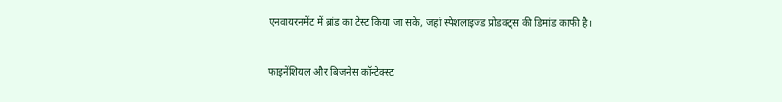एनवायरनमेंट में ब्रांड का टेस्ट किया जा सके, जहां स्पेशलाइज्ड प्रोडक्ट्स की डिमांड काफी है।

फाइनेंशियल और बिजनेस कॉन्टेक्स्ट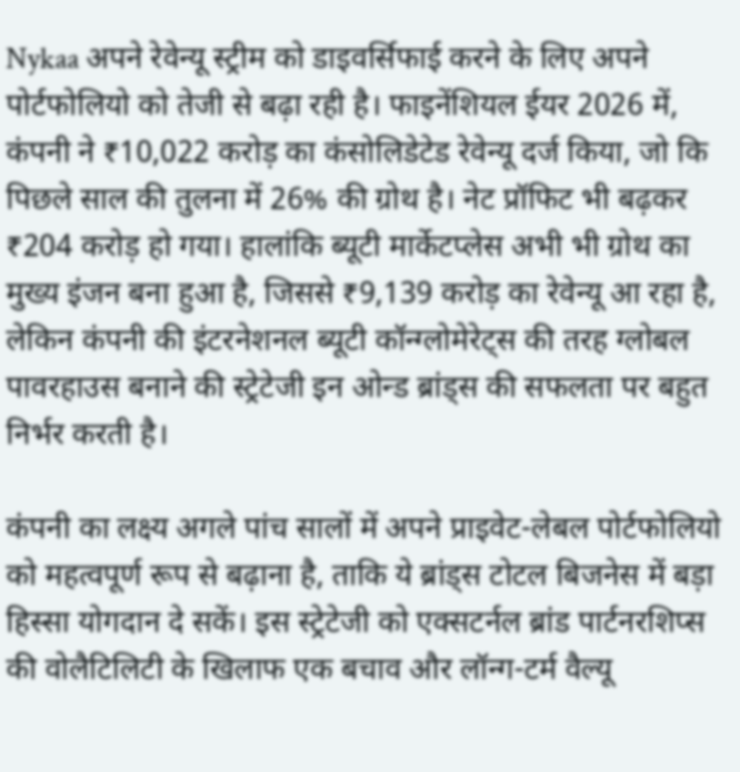Nykaa अपने रेवेन्यू स्ट्रीम को डाइवर्सिफाई करने के लिए अपने पोर्टफोलियो को तेजी से बढ़ा रही है। फाइनेंशियल ईयर 2026 में, कंपनी ने ₹10,022 करोड़ का कंसोलिडेटेड रेवेन्यू दर्ज किया, जो कि पिछले साल की तुलना में 26% की ग्रोथ है। नेट प्रॉफिट भी बढ़कर ₹204 करोड़ हो गया। हालांकि ब्यूटी मार्केटप्लेस अभी भी ग्रोथ का मुख्य इंजन बना हुआ है, जिससे ₹9,139 करोड़ का रेवेन्यू आ रहा है, लेकिन कंपनी की इंटरनेशनल ब्यूटी कॉन्ग्लोमेरेट्स की तरह ग्लोबल पावरहाउस बनाने की स्ट्रेटेजी इन ओन्ड ब्रांड्स की सफलता पर बहुत निर्भर करती है।

कंपनी का लक्ष्य अगले पांच सालों में अपने प्राइवेट-लेबल पोर्टफोलियो को महत्वपूर्ण रूप से बढ़ाना है, ताकि ये ब्रांड्स टोटल बिजनेस में बड़ा हिस्सा योगदान दे सकें। इस स्ट्रेटेजी को एक्सटर्नल ब्रांड पार्टनरशिप्स की वोलैटिलिटी के खिलाफ एक बचाव और लॉन्ग-टर्म वैल्यू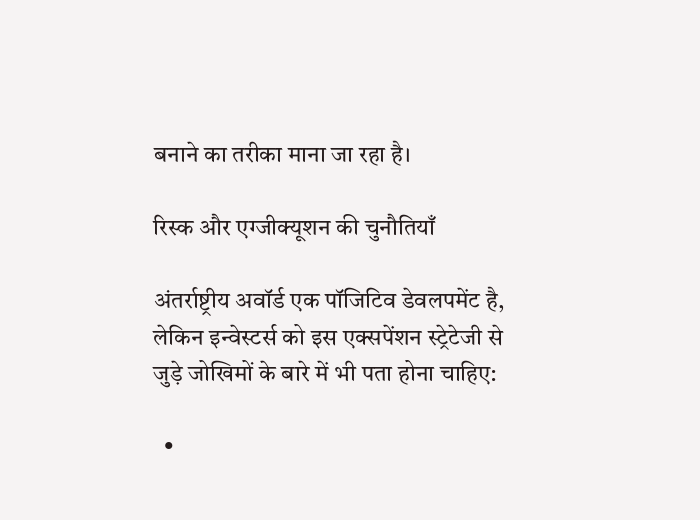बनाने का तरीका माना जा रहा है।

रिस्क और एग्जीक्यूशन की चुनौतियाँ

अंतर्राष्ट्रीय अवॉर्ड एक पॉजिटिव डेवलपमेंट है, लेकिन इन्वेस्टर्स को इस एक्सपेंशन स्ट्रेटेजी से जुड़े जोखिमों के बारे में भी पता होना चाहिए:

  •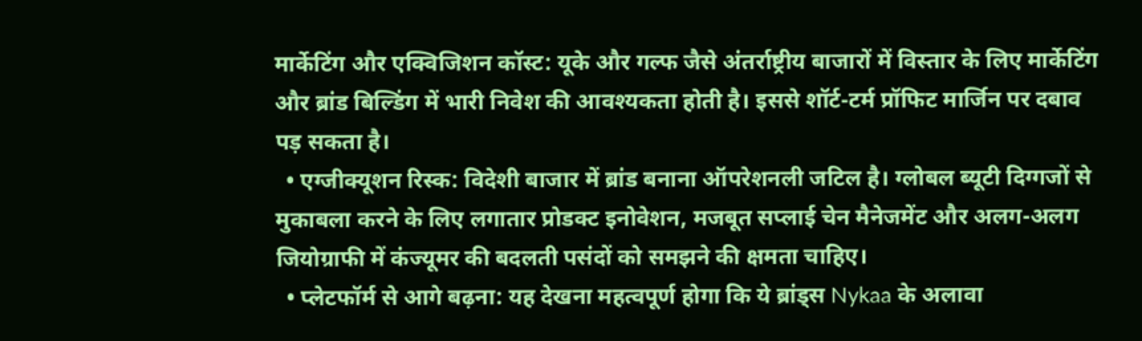मार्केटिंग और एक्विजिशन कॉस्ट: यूके और गल्फ जैसे अंतर्राष्ट्रीय बाजारों में विस्तार के लिए मार्केटिंग और ब्रांड बिल्डिंग में भारी निवेश की आवश्यकता होती है। इससे शॉर्ट-टर्म प्रॉफिट मार्जिन पर दबाव पड़ सकता है।
  • एग्जीक्यूशन रिस्क: विदेशी बाजार में ब्रांड बनाना ऑपरेशनली जटिल है। ग्लोबल ब्यूटी दिग्गजों से मुकाबला करने के लिए लगातार प्रोडक्ट इनोवेशन, मजबूत सप्लाई चेन मैनेजमेंट और अलग-अलग जियोग्राफी में कंज्यूमर की बदलती पसंदों को समझने की क्षमता चाहिए।
  • प्लेटफॉर्म से आगे बढ़ना: यह देखना महत्वपूर्ण होगा कि ये ब्रांड्स Nykaa के अलावा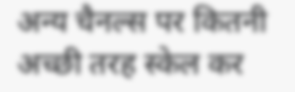अन्य चैनल्स पर कितनी अच्छी तरह स्केल कर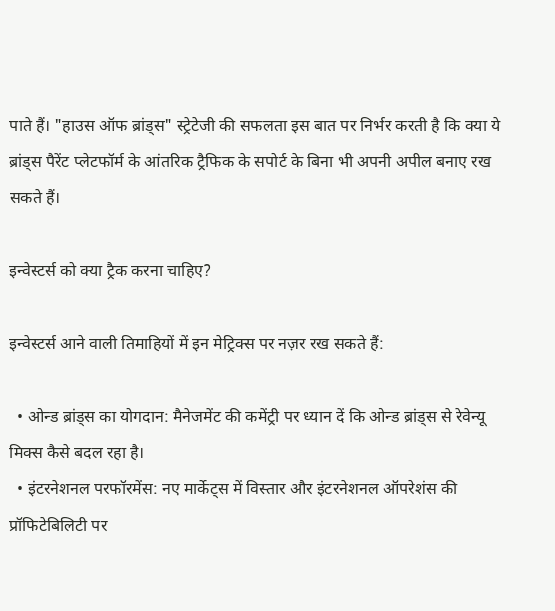पाते हैं। "हाउस ऑफ ब्रांड्स" स्ट्रेटेजी की सफलता इस बात पर निर्भर करती है कि क्या ये ब्रांड्स पैरेंट प्लेटफॉर्म के आंतरिक ट्रैफिक के सपोर्ट के बिना भी अपनी अपील बनाए रख सकते हैं।

इन्वेस्टर्स को क्या ट्रैक करना चाहिए?

इन्वेस्टर्स आने वाली तिमाहियों में इन मेट्रिक्स पर नज़र रख सकते हैं:

  • ओन्ड ब्रांड्स का योगदान: मैनेजमेंट की कमेंट्री पर ध्यान दें कि ओन्ड ब्रांड्स से रेवेन्यू मिक्स कैसे बदल रहा है।
  • इंटरनेशनल परफॉरमेंस: नए मार्केट्स में विस्तार और इंटरनेशनल ऑपरेशंस की प्रॉफिटेबिलिटी पर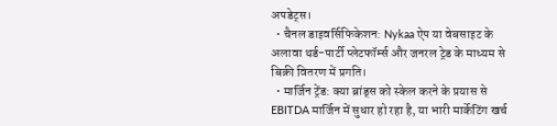अपडेट्स।
  • चैनल डाइवर्सिफिकेशन: Nykaa ऐप या वेबसाइट के अलावा थर्ड-पार्टी प्लेटफॉर्म्स और जनरल ट्रेड के माध्यम से बिक्री वितरण में प्रगति।
  • मार्जिन ट्रेंड: क्या ब्रांड्स को स्केल करने के प्रयास से EBITDA मार्जिन में सुधार हो रहा है, या भारी मार्केटिंग खर्च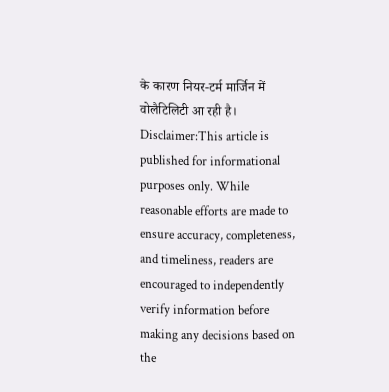के कारण नियर-टर्म मार्जिन में वोलैटिलिटी आ रही है।
Disclaimer:This article is published for informational purposes only. While reasonable efforts are made to ensure accuracy, completeness, and timeliness, readers are encouraged to independently verify information before making any decisions based on the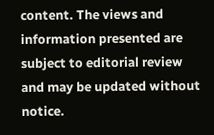content. The views and information presented are subject to editorial review and may be updated without notice.